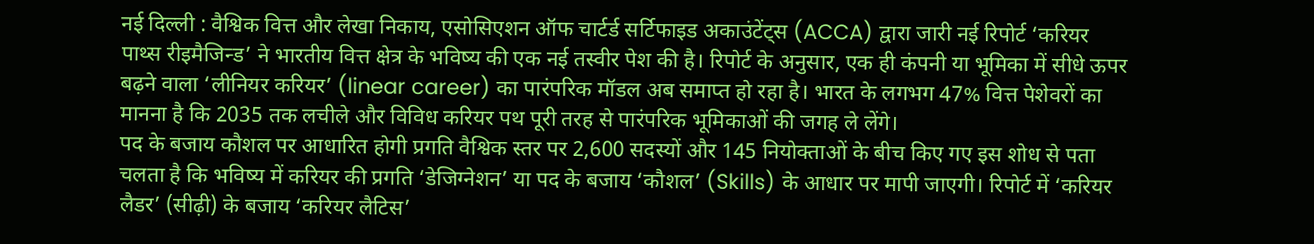नई दिल्ली : वैश्विक वित्त और लेखा निकाय, एसोसिएशन ऑफ चार्टर्ड सर्टिफाइड अकाउंटेंट्स (ACCA) द्वारा जारी नई रिपोर्ट ‘करियर पाथ्स रीइमैजिन्ड’ ने भारतीय वित्त क्षेत्र के भविष्य की एक नई तस्वीर पेश की है। रिपोर्ट के अनुसार, एक ही कंपनी या भूमिका में सीधे ऊपर बढ़ने वाला ‘लीनियर करियर’ (linear career) का पारंपरिक मॉडल अब समाप्त हो रहा है। भारत के लगभग 47% वित्त पेशेवरों का मानना है कि 2035 तक लचीले और विविध करियर पथ पूरी तरह से पारंपरिक भूमिकाओं की जगह ले लेंगे।
पद के बजाय कौशल पर आधारित होगी प्रगति वैश्विक स्तर पर 2,600 सदस्यों और 145 नियोक्ताओं के बीच किए गए इस शोध से पता चलता है कि भविष्य में करियर की प्रगति ‘डेजिग्नेशन’ या पद के बजाय ‘कौशल’ (Skills) के आधार पर मापी जाएगी। रिपोर्ट में ‘करियर लैडर’ (सीढ़ी) के बजाय ‘करियर लैटिस’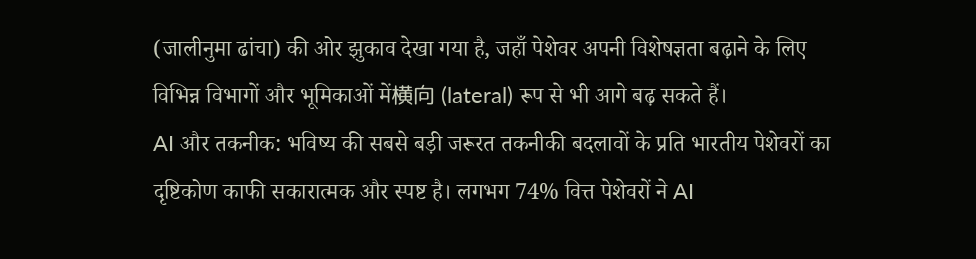(जालीनुमा ढांचा) की ओर झुकाव देखा गया है, जहाँ पेशेवर अपनी विशेषज्ञता बढ़ाने के लिए विभिन्न विभागों और भूमिकाओं में横向 (lateral) रूप से भी आगे बढ़ सकते हैं।
AI और तकनीक: भविष्य की सबसे बड़ी जरूरत तकनीकी बदलावों के प्रति भारतीय पेशेवरों का दृष्टिकोण काफी सकारात्मक और स्पष्ट है। लगभग 74% वित्त पेशेवरों ने AI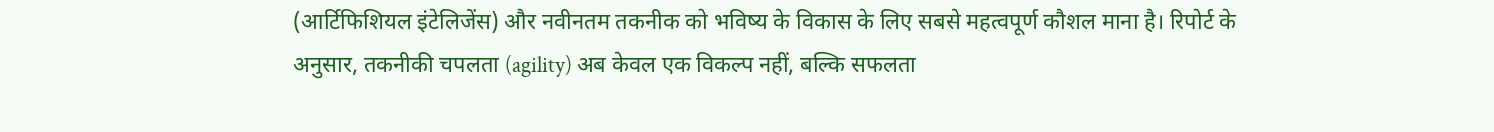(आर्टिफिशियल इंटेलिजेंस) और नवीनतम तकनीक को भविष्य के विकास के लिए सबसे महत्वपूर्ण कौशल माना है। रिपोर्ट के अनुसार, तकनीकी चपलता (agility) अब केवल एक विकल्प नहीं, बल्कि सफलता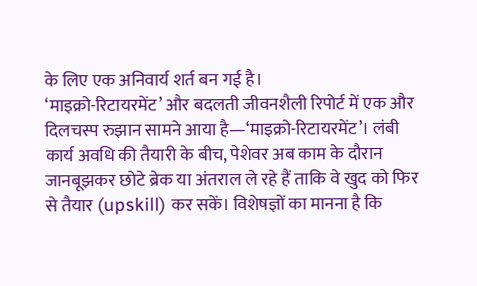के लिए एक अनिवार्य शर्त बन गई है।
‘माइक्रो-रिटायरमेंट’ और बदलती जीवनशैली रिपोर्ट में एक और दिलचस्प रुझान सामने आया है—‘माइक्रो-रिटायरमेंट’। लंबी कार्य अवधि की तैयारी के बीच, पेशेवर अब काम के दौरान जानबूझकर छोटे ब्रेक या अंतराल ले रहे हैं ताकि वे खुद को फिर से तैयार (upskill) कर सकें। विशेषज्ञों का मानना है कि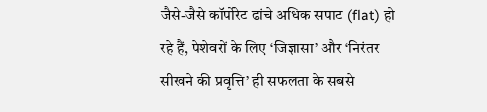जैसे-जैसे कॉर्पोरेट ढांचे अधिक सपाट (flat) हो रहे हैं, पेशेवरों के लिए ‘जिज्ञासा’ और ‘निरंतर सीखने की प्रवृत्ति’ ही सफलता के सबसे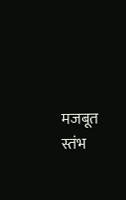मजबूत स्तंभ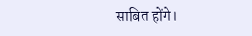साबित होंगे।